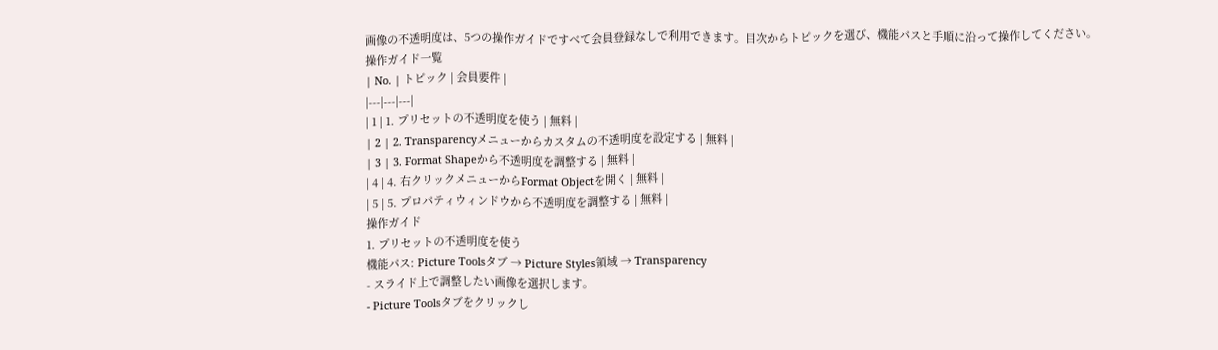画像の不透明度は、5つの操作ガイドですべて会員登録なしで利用できます。目次からトピックを選び、機能パスと手順に沿って操作してください。
操作ガイド一覧
| No. | トピック | 会員要件 |
|---|---|---|
| 1 | 1. プリセットの不透明度を使う | 無料 |
| 2 | 2. Transparencyメニューからカスタムの不透明度を設定する | 無料 |
| 3 | 3. Format Shapeから不透明度を調整する | 無料 |
| 4 | 4. 右クリックメニューからFormat Objectを開く | 無料 |
| 5 | 5. プロパティウィンドウから不透明度を調整する | 無料 |
操作ガイド
1. プリセットの不透明度を使う
機能パス: Picture Toolsタブ → Picture Styles領域 → Transparency
- スライド上で調整したい画像を選択します。
- Picture Toolsタブをクリックし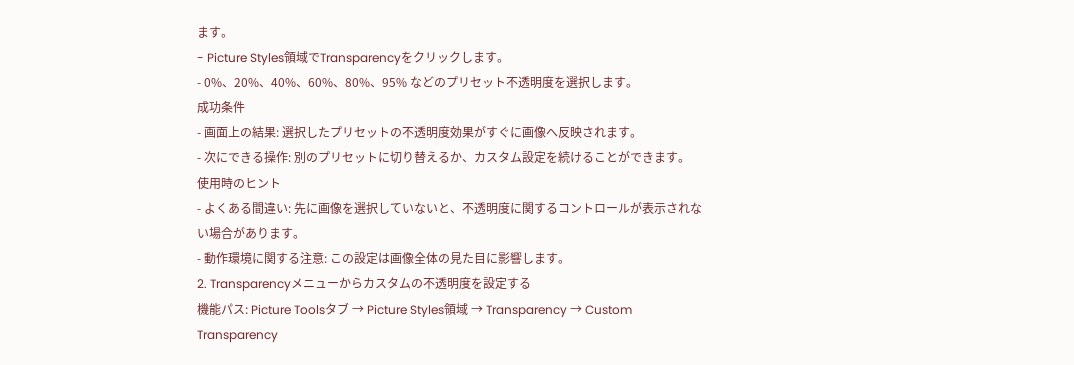ます。
- Picture Styles領域でTransparencyをクリックします。
- 0%、20%、40%、60%、80%、95% などのプリセット不透明度を選択します。
成功条件
- 画面上の結果: 選択したプリセットの不透明度効果がすぐに画像へ反映されます。
- 次にできる操作: 別のプリセットに切り替えるか、カスタム設定を続けることができます。
使用時のヒント
- よくある間違い: 先に画像を選択していないと、不透明度に関するコントロールが表示されない場合があります。
- 動作環境に関する注意: この設定は画像全体の見た目に影響します。
2. Transparencyメニューからカスタムの不透明度を設定する
機能パス: Picture Toolsタブ → Picture Styles領域 → Transparency → Custom Transparency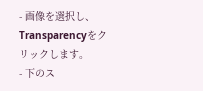- 画像を選択し、Transparencyをクリックします。
- 下のス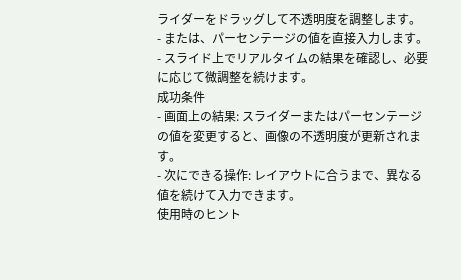ライダーをドラッグして不透明度を調整します。
- または、パーセンテージの値を直接入力します。
- スライド上でリアルタイムの結果を確認し、必要に応じて微調整を続けます。
成功条件
- 画面上の結果: スライダーまたはパーセンテージの値を変更すると、画像の不透明度が更新されます。
- 次にできる操作: レイアウトに合うまで、異なる値を続けて入力できます。
使用時のヒント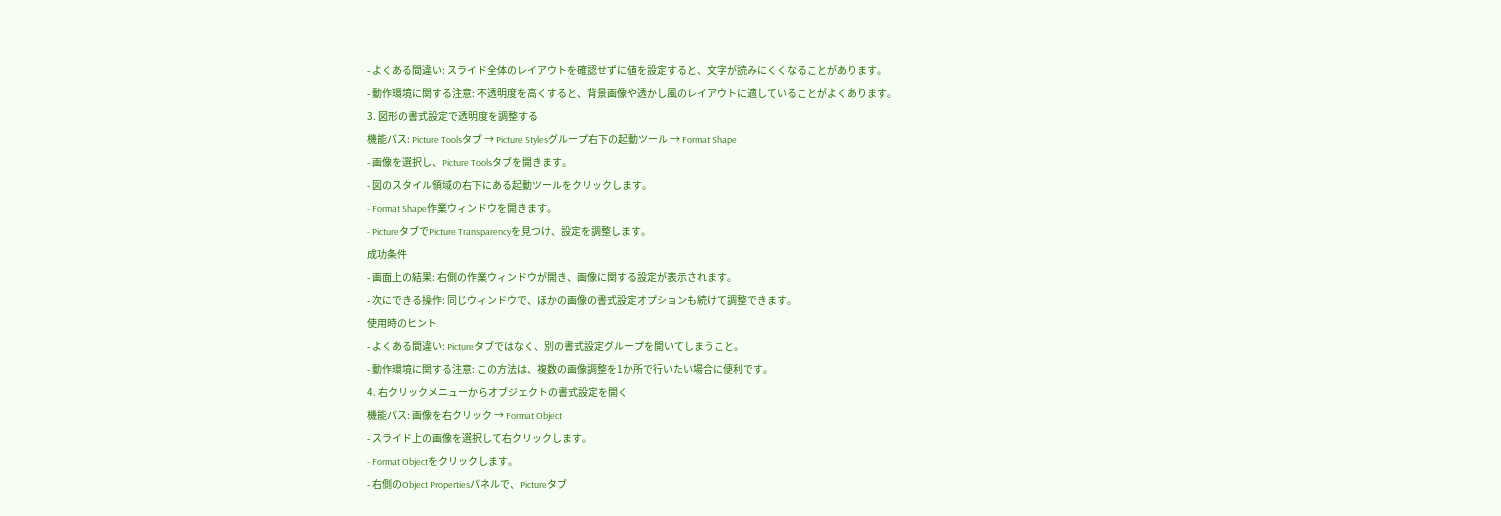- よくある間違い: スライド全体のレイアウトを確認せずに値を設定すると、文字が読みにくくなることがあります。
- 動作環境に関する注意: 不透明度を高くすると、背景画像や透かし風のレイアウトに適していることがよくあります。
3. 図形の書式設定で透明度を調整する
機能パス: Picture Toolsタブ → Picture Stylesグループ右下の起動ツール → Format Shape
- 画像を選択し、Picture Toolsタブを開きます。
- 図のスタイル領域の右下にある起動ツールをクリックします。
- Format Shape作業ウィンドウを開きます。
- PictureタブでPicture Transparencyを見つけ、設定を調整します。
成功条件
- 画面上の結果: 右側の作業ウィンドウが開き、画像に関する設定が表示されます。
- 次にできる操作: 同じウィンドウで、ほかの画像の書式設定オプションも続けて調整できます。
使用時のヒント
- よくある間違い: Pictureタブではなく、別の書式設定グループを開いてしまうこと。
- 動作環境に関する注意: この方法は、複数の画像調整を1か所で行いたい場合に便利です。
4. 右クリックメニューからオブジェクトの書式設定を開く
機能パス: 画像を右クリック → Format Object
- スライド上の画像を選択して右クリックします。
- Format Objectをクリックします。
- 右側のObject Propertiesパネルで、Pictureタブ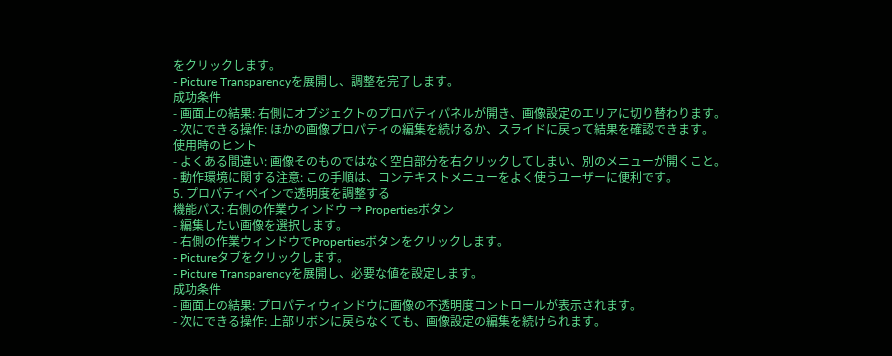をクリックします。
- Picture Transparencyを展開し、調整を完了します。
成功条件
- 画面上の結果: 右側にオブジェクトのプロパティパネルが開き、画像設定のエリアに切り替わります。
- 次にできる操作: ほかの画像プロパティの編集を続けるか、スライドに戻って結果を確認できます。
使用時のヒント
- よくある間違い: 画像そのものではなく空白部分を右クリックしてしまい、別のメニューが開くこと。
- 動作環境に関する注意: この手順は、コンテキストメニューをよく使うユーザーに便利です。
5. プロパティペインで透明度を調整する
機能パス: 右側の作業ウィンドウ → Propertiesボタン
- 編集したい画像を選択します。
- 右側の作業ウィンドウでPropertiesボタンをクリックします。
- Pictureタブをクリックします。
- Picture Transparencyを展開し、必要な値を設定します。
成功条件
- 画面上の結果: プロパティウィンドウに画像の不透明度コントロールが表示されます。
- 次にできる操作: 上部リボンに戻らなくても、画像設定の編集を続けられます。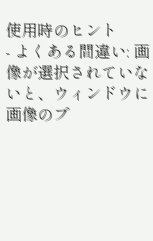使用時のヒント
- よくある間違い: 画像が選択されていないと、ウィンドウに画像のプ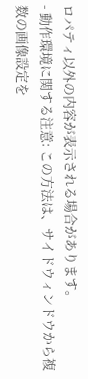ロパティ以外の内容が表示される場合があります。
- 動作環境に関する注意: この方法は、サイドウィンドウから複数の画像設定を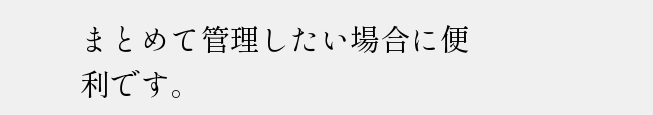まとめて管理したい場合に便利です。